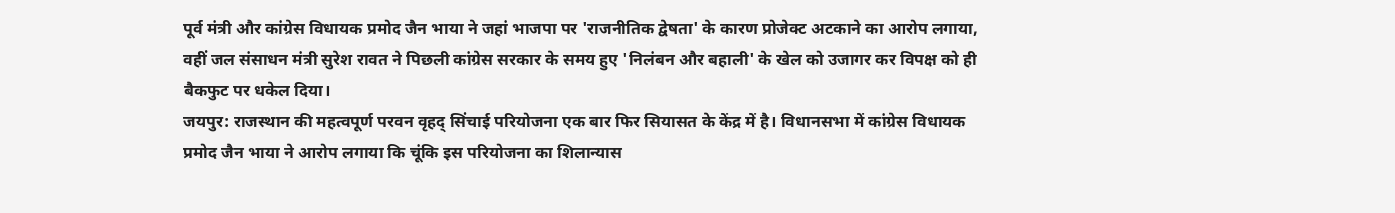पूर्व मंत्री और कांग्रेस विधायक प्रमोद जैन भाया ने जहां भाजपा पर 'राजनीतिक द्वेषता' के कारण प्रोजेक्ट अटकाने का आरोप लगाया, वहीं जल संसाधन मंत्री सुरेश रावत ने पिछली कांग्रेस सरकार के समय हुए 'निलंबन और बहाली' के खेल को उजागर कर विपक्ष को ही बैकफुट पर धकेल दिया।
जयपुर: राजस्थान की महत्वपूर्ण परवन वृहद् सिंचाई परियोजना एक बार फिर सियासत के केंद्र में है। विधानसभा में कांग्रेस विधायक प्रमोद जैन भाया ने आरोप लगाया कि चूंकि इस परियोजना का शिलान्यास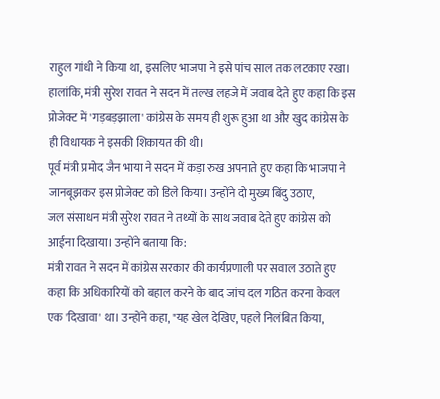राहुल गांधी ने किया था, इसलिए भाजपा ने इसे पांच साल तक लटकाए रखा। हालांकि, मंत्री सुरेश रावत ने सदन में तल्ख लहजे में जवाब देते हुए कहा कि इस प्रोजेक्ट में 'गड़बड़झाला' कांग्रेस के समय ही शुरू हुआ था और खुद कांग्रेस के ही विधायक ने इसकी शिकायत की थी।
पूर्व मंत्री प्रमोद जैन भाया ने सदन में कड़ा रुख अपनाते हुए कहा कि भाजपा ने जानबूझकर इस प्रोजेक्ट को डिले किया। उन्होंने दो मुख्य बिंदु उठाए,
जल संसाधन मंत्री सुरेश रावत ने तथ्यों के साथ जवाब देते हुए कांग्रेस को आईना दिखाया। उन्होंने बताया कि:
मंत्री रावत ने सदन में कांग्रेस सरकार की कार्यप्रणाली पर सवाल उठाते हुए कहा कि अधिकारियों को बहाल करने के बाद जांच दल गठित करना केवल एक 'दिखावा' था। उन्होंने कहा, "यह खेल देखिए, पहले निलंबित किया,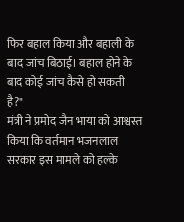फिर बहाल किया और बहाली के बाद जांच बिठाई। बहाल होने के बाद कोई जांच कैसे हो सकती है?"
मंत्री ने प्रमोद जैन भाया को आश्वस्त किया कि वर्तमान भजनलाल सरकार इस मामले को हल्के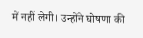में नहीं लेगी। उन्होंने घोषणा की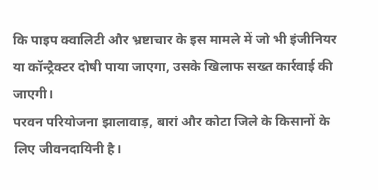कि पाइप क्वालिटी और भ्रष्टाचार के इस मामले में जो भी इंजीनियर या कॉन्ट्रैक्टर दोषी पाया जाएगा, उसके खिलाफ सख्त कार्रवाई की जाएगी।
परवन परियोजना झालावाड़, बारां और कोटा जिले के किसानों के लिए जीवनदायिनी है।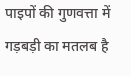पाइपों की गुणवत्ता में गड़बड़ी का मतलब है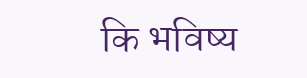कि भविष्य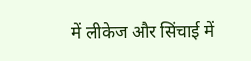में लीकेज और सिंचाई में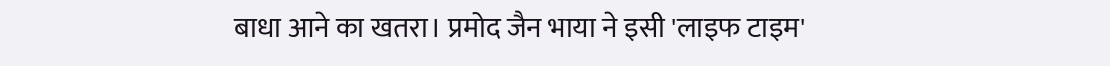बाधा आने का खतरा। प्रमोद जैन भाया ने इसी 'लाइफ टाइम'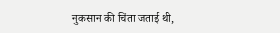नुकसान की चिंता जताई थी,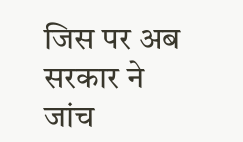जिस पर अब सरकार ने जांच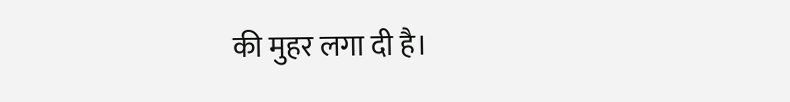की मुहर लगा दी है।